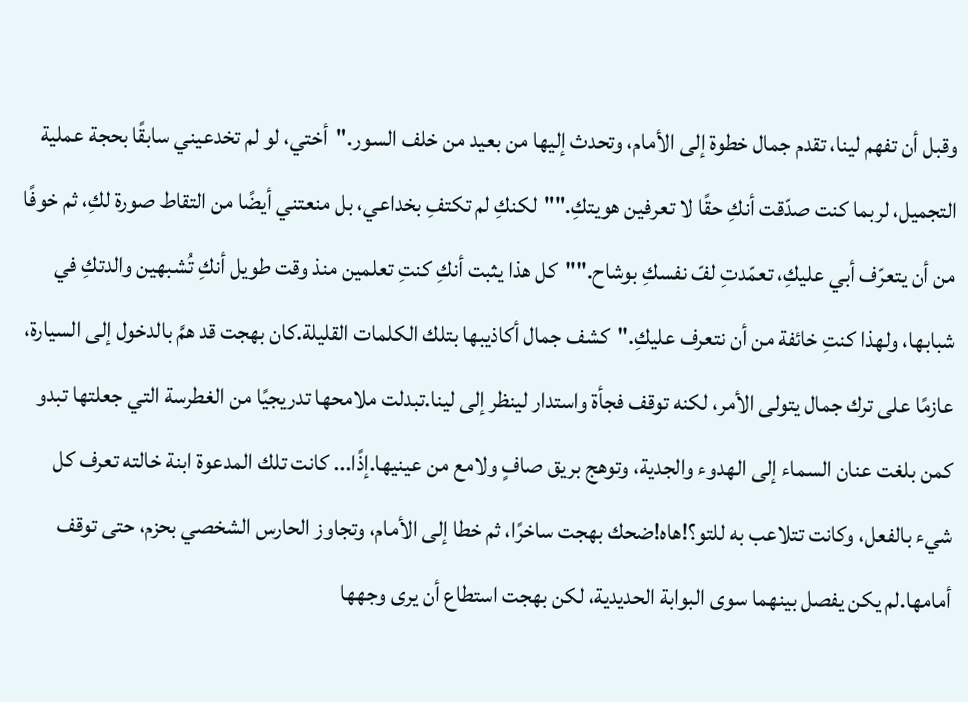وقبل أن تفهم لينا، تقدم جمال خطوة إلى الأمام، وتحدث إليها من بعيد من خلف السور."أختي، لو لم تخدعيني سابقًا بحجة عملية التجميل، لربما كنت صدّقت أنكِ حقًا لا تعرفين هويتكِ.""لكنكِ لم تكتفِ بخداعي، بل منعتني أيضًا من التقاط صورة لكِ، ثم خوفًا من أن يتعرّف أبي عليكِ، تعمّدتِ لفّ نفسكِ بوشاح.""كل هذا يثبت أنكِ كنتِ تعلمين منذ وقت طويل أنكِ تُشبهين والدتكِ في شبابها، ولهذا كنتِ خائفة من أن نتعرف عليكِ."كشف جمال أكاذيبها بتلك الكلمات القليلة.كان بهجت قد همَّ بالدخول إلى السيارة، عازمًا على ترك جمال يتولى الأمر، لكنه توقف فجأة واستدار لينظر إلى لينا.تبدلت ملامحها تدريجيًا من الغطرسة التي جعلتها تبدو كمن بلغت عنان السماء إلى الهدوء والجدية، وتوهج بريق صافٍ ولامع من عينيها.إذًا... كانت تلك المدعوة ابنة خالته تعرف كل شيء بالفعل، وكانت تتلاعب به للتو؟!هاه!ضحك بهجت ساخرًا، ثم خطا إلى الأمام، وتجاوز الحارس الشخصي بحزم، حتى توقف أمامها.لم يكن يفصل بينهما سوى البوابة الحديدية، لكن بهجت استطاع أن يرى وجهها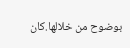بوضوح من خلالها.كان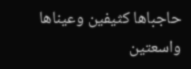حاجباها كثيفين وعيناها واسعتين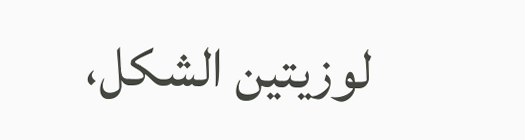لوزيتين الشكل،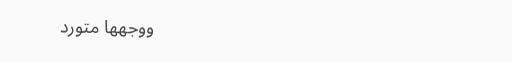ووجهها متورد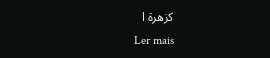كزهرة ا
Ler mais